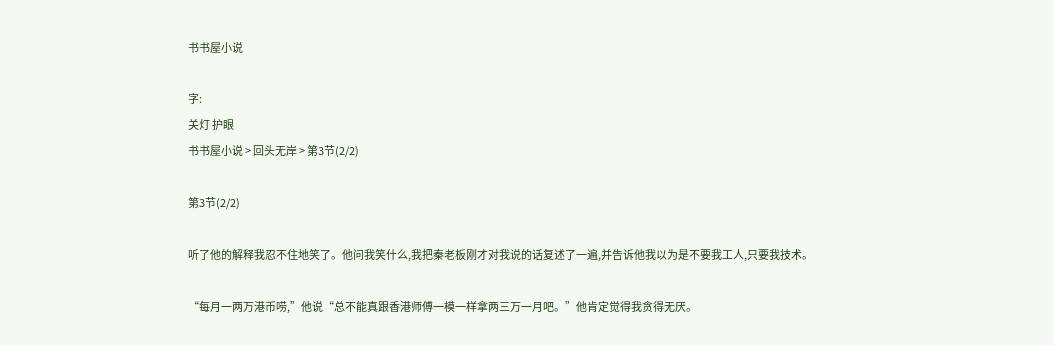书书屋小说

字:
关灯 护眼
书书屋小说 > 回头无岸 > 第3节(2/2)

第3节(2/2)

听了他的解释我忍不住地笑了。他问我笑什么,我把秦老板刚才对我说的话复述了一遍,并告诉他我以为是不要我工人,只要我技术。

“每月一两万港币唠,”他说“总不能真跟香港师傅一模一样拿两三万一月吧。”他肯定觉得我贪得无厌。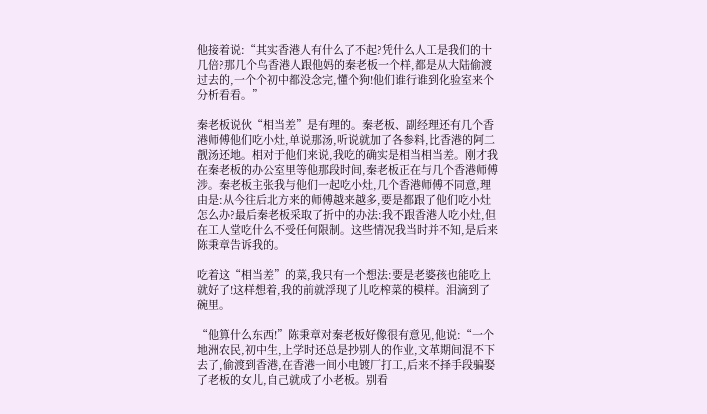他接着说:“其实香港人有什么了不起?凭什么人工是我们的十几倍?那几个鸟香港人跟他妈的秦老板一个样,都是从大陆偷渡过去的,一个个初中都没念完,懂个狗!他们谁行谁到化验室来个分析看看。”

秦老板说伙“相当差”是有理的。秦老板、副经理还有几个香港师傅他们吃小灶,单说那汤,听说就加了各参料,比香港的阿二靓汤还地。相对于他们来说,我吃的确实是相当相当差。刚才我在秦老板的办公室里等他那段时间,秦老板正在与几个香港师傅涉。秦老板主张我与他们一起吃小灶,几个香港师傅不同意,理由是:从今往后北方来的师傅越来越多,要是都跟了他们吃小灶怎么办?最后秦老板采取了折中的办法:我不跟香港人吃小灶,但在工人堂吃什么不受任何限制。这些情况我当时并不知,是后来陈秉章告诉我的。

吃着这“相当差”的菜,我只有一个想法:要是老婆孩也能吃上就好了!这样想着,我的前就浮现了儿吃榨菜的模样。泪滴到了碗里。

“他算什么东西!”陈秉章对秦老板好像很有意见,他说:“一个地洲农民,初中生,上学时还总是抄别人的作业,文革期间混不下去了,偷渡到香港,在香港一间小电镀厂打工,后来不择手段骗娶了老板的女儿,自己就成了小老板。别看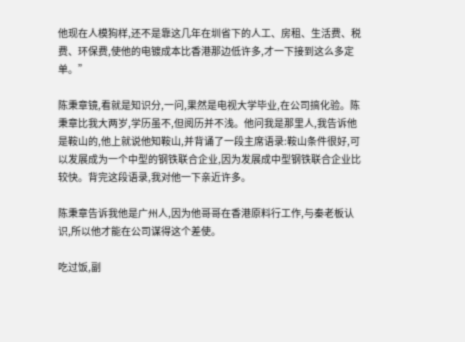他现在人模狗样,还不是靠这几年在圳省下的人工、房租、生活费、税费、环保费,使他的电镀成本比香港那边低许多,才一下接到这么多定单。”

陈秉章镜,看就是知识分,一问,果然是电视大学毕业,在公司搞化验。陈秉章比我大两岁,学历虽不,但阅历并不浅。他问我是那里人,我告诉他是鞍山的,他上就说他知鞍山,并背诵了一段主席语录:鞍山条件很好,可以发展成为一个中型的钢铁联合企业,因为发展成中型钢铁联合企业比较快。背完这段语录,我对他一下亲近许多。

陈秉章告诉我他是广州人,因为他哥哥在香港原料行工作,与秦老板认识,所以他才能在公司谋得这个差使。

吃过饭,副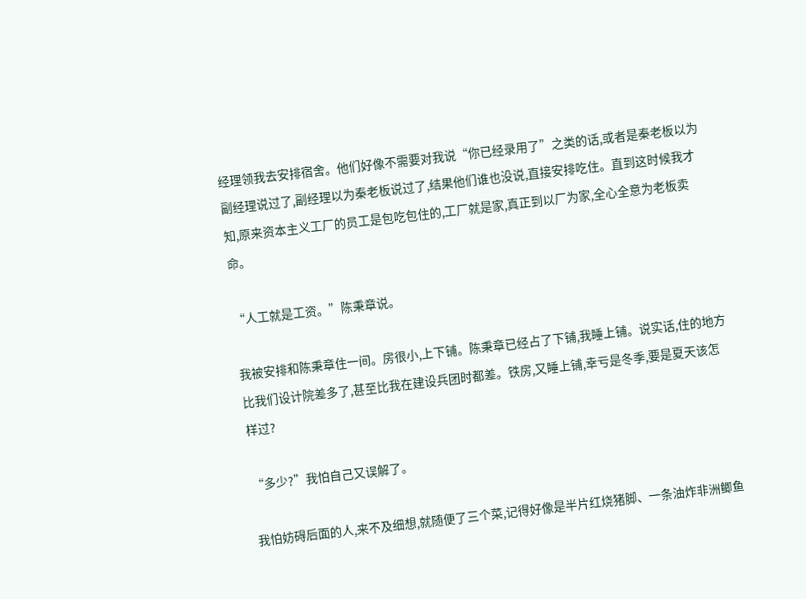经理领我去安排宿舍。他们好像不需要对我说“你已经录用了”之类的话,或者是秦老板以为副经理说过了,副经理以为秦老板说过了,结果他们谁也没说,直接安排吃住。直到这时候我才知,原来资本主义工厂的员工是包吃包住的,工厂就是家,真正到以厂为家,全心全意为老板卖命。

“人工就是工资。”陈秉章说。

我被安排和陈秉章住一间。房很小,上下铺。陈秉章已经占了下铺,我睡上铺。说实话,住的地方比我们设计院差多了,甚至比我在建设兵团时都差。铁房,又睡上铺,幸亏是冬季,要是夏天该怎样过?

“多少?”我怕自己又误解了。

我怕妨碍后面的人,来不及细想,就随便了三个菜,记得好像是半片红烧猪脚、一条油炸非洲鲫鱼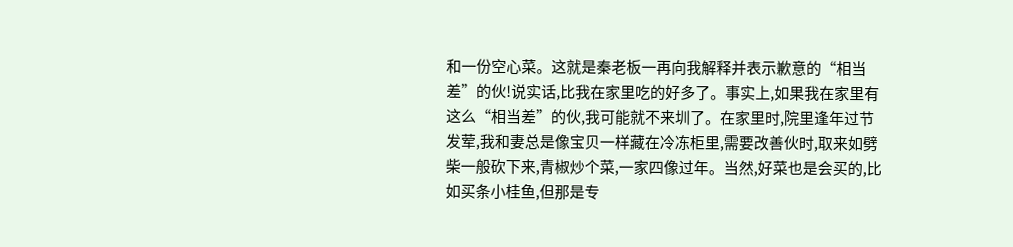和一份空心菜。这就是秦老板一再向我解释并表示歉意的“相当差”的伙!说实话,比我在家里吃的好多了。事实上,如果我在家里有这么“相当差”的伙,我可能就不来圳了。在家里时,院里逢年过节发荤,我和妻总是像宝贝一样藏在冷冻柜里,需要改善伙时,取来如劈柴一般砍下来,青椒炒个菜,一家四像过年。当然,好菜也是会买的,比如买条小桂鱼,但那是专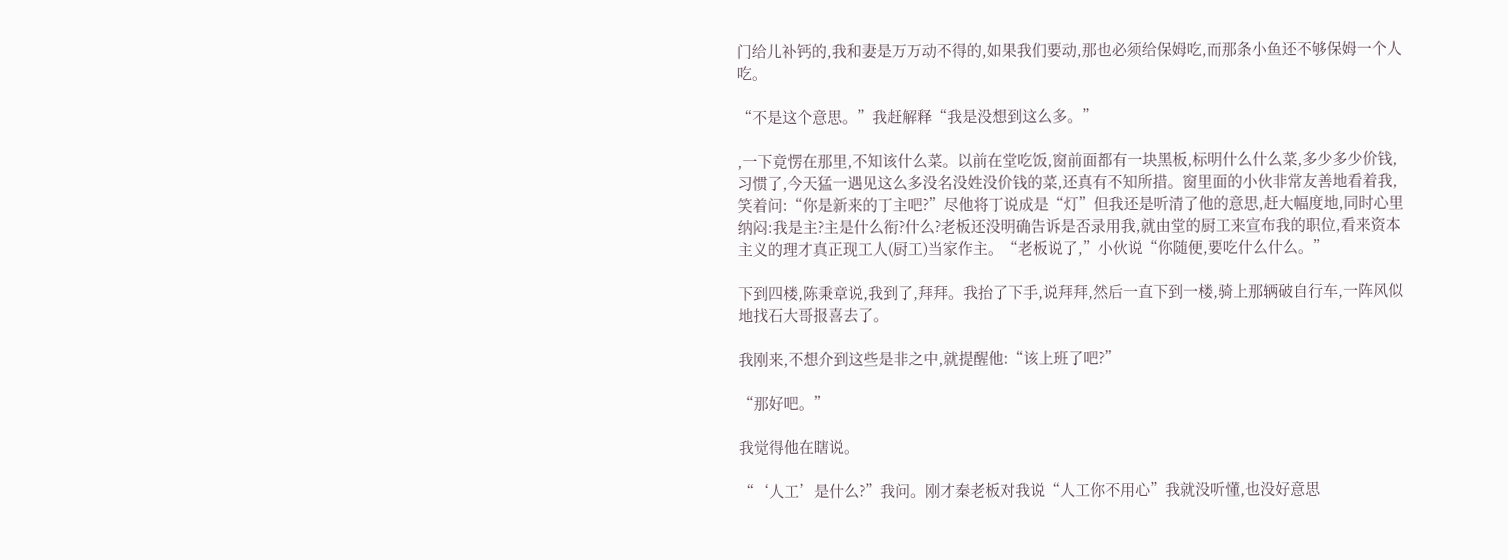门给儿补钙的,我和妻是万万动不得的,如果我们要动,那也必须给保姆吃,而那条小鱼还不够保姆一个人吃。

“不是这个意思。”我赶解释“我是没想到这么多。”

,一下竟愣在那里,不知该什么菜。以前在堂吃饭,窗前面都有一块黑板,标明什么什么菜,多少多少价钱,习惯了,今天猛一遇见这么多没名没姓没价钱的菜,还真有不知所措。窗里面的小伙非常友善地看着我,笑着问:“你是新来的丁主吧?”尽他将丁说成是“灯”但我还是听清了他的意思,赶大幅度地,同时心里纳闷:我是主?主是什么衔?什么?老板还没明确告诉是否录用我,就由堂的厨工来宣布我的职位,看来资本主义的理才真正现工人(厨工)当家作主。“老板说了,”小伙说“你随便,要吃什么什么。”

下到四楼,陈秉章说,我到了,拜拜。我抬了下手,说拜拜,然后一直下到一楼,骑上那辆破自行车,一阵风似地找石大哥报喜去了。

我刚来,不想介到这些是非之中,就提醒他:“该上班了吧?”

“那好吧。”

我觉得他在瞎说。

“‘人工’是什么?”我问。刚才秦老板对我说“人工你不用心”我就没听懂,也没好意思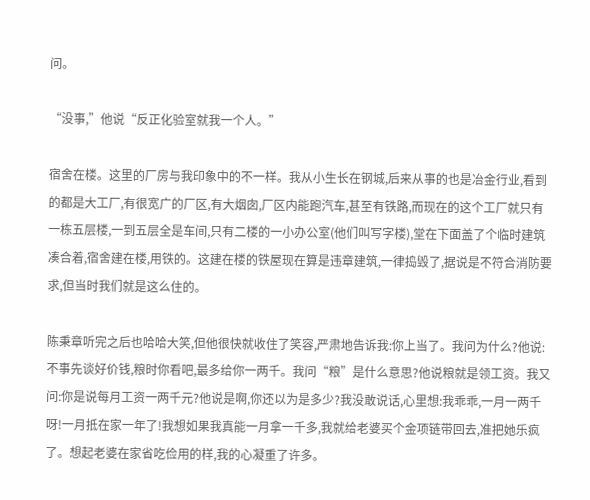问。

“没事,”他说“反正化验室就我一个人。”

宿舍在楼。这里的厂房与我印象中的不一样。我从小生长在钢城,后来从事的也是冶金行业,看到的都是大工厂,有很宽广的厂区,有大烟囱,厂区内能跑汽车,甚至有铁路,而现在的这个工厂就只有一栋五层楼,一到五层全是车间,只有二楼的一小办公室(他们叫写字楼),堂在下面盖了个临时建筑凑合着,宿舍建在楼,用铁的。这建在楼的铁屋现在算是违章建筑,一律捣毁了,据说是不符合消防要求,但当时我们就是这么住的。

陈秉章听完之后也哈哈大笑,但他很快就收住了笑容,严肃地告诉我:你上当了。我问为什么?他说:不事先谈好价钱,粮时你看吧,最多给你一两千。我问“粮”是什么意思?他说粮就是领工资。我又问:你是说每月工资一两千元?他说是啊,你还以为是多少?我没敢说话,心里想:我乖乖,一月一两千呀!一月抵在家一年了!我想如果我真能一月拿一千多,我就给老婆买个金项链带回去,准把她乐疯了。想起老婆在家省吃俭用的样,我的心凝重了许多。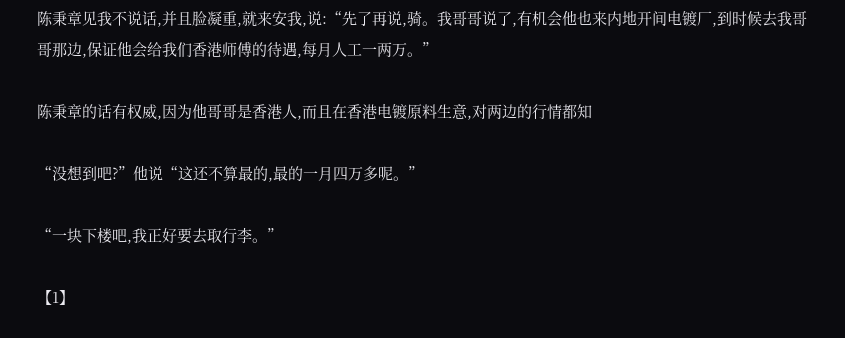陈秉章见我不说话,并且脸凝重,就来安我,说:“先了再说,骑。我哥哥说了,有机会他也来内地开间电镀厂,到时候去我哥哥那边,保证他会给我们香港师傅的待遇,每月人工一两万。”

陈秉章的话有权威,因为他哥哥是香港人,而且在香港电镀原料生意,对两边的行情都知

“没想到吧?”他说“这还不算最的,最的一月四万多呢。”

“一块下楼吧,我正好要去取行李。”

【1】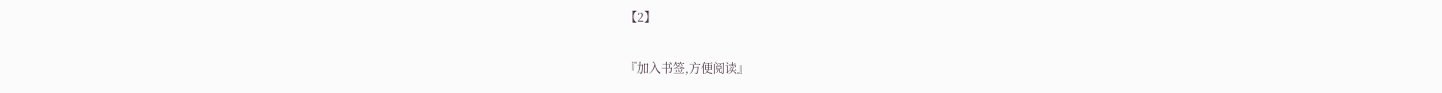【2】

『加入书签,方便阅读』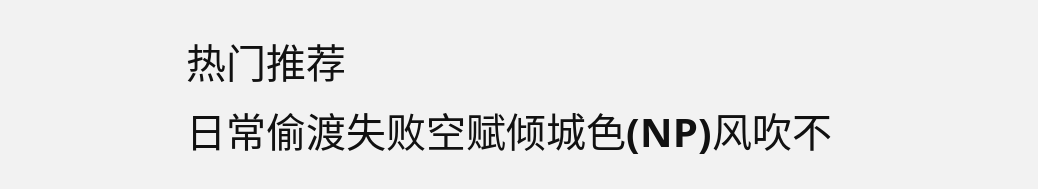热门推荐
日常偷渡失败空赋倾城色(NP)风吹不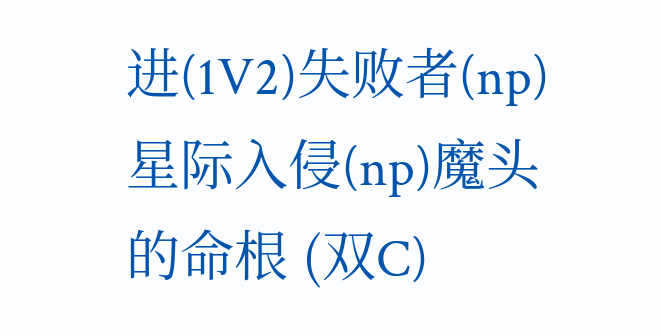进(1V2)失败者(np)星际入侵(np)魔头的命根 (双C)